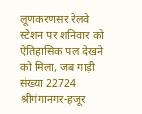लूणकरणसर रेलवे स्टेशन पर शनिवार को ऐतिहासिक पल देखने को मिला, जब गाड़ी संख्या 22724 श्रीगंगानगर-हजूर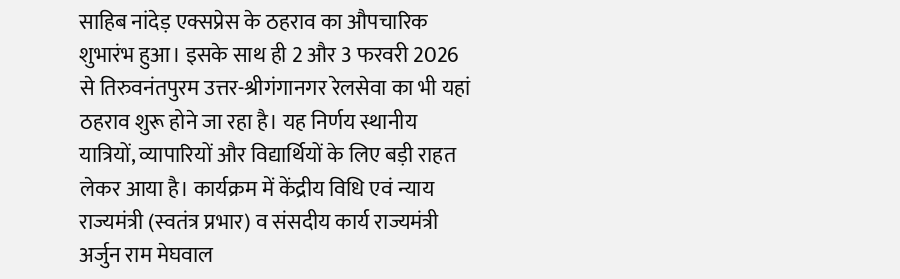साहिब नांदेड़ एक्सप्रेस के ठहराव का औपचारिक शुभारंभ हुआ। इसके साथ ही 2 और 3 फरवरी 2026 से तिरुवनंतपुरम उत्तर-श्रीगंगानगर रेलसेवा का भी यहां ठहराव शुरू होने जा रहा है। यह निर्णय स्थानीय यात्रियों, व्यापारियों और विद्यार्थियों के लिए बड़ी राहत लेकर आया है। कार्यक्रम में केंद्रीय विधि एवं न्याय राज्यमंत्री (स्वतंत्र प्रभार) व संसदीय कार्य राज्यमंत्री अर्जुन राम मेघवाल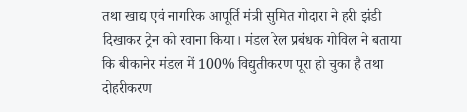तथा खाद्य एवं नागरिक आपूर्ति मंत्री सुमित गोदारा ने हरी झंडी दिखाकर ट्रेन को रवाना किया। मंडल रेल प्रबंधक गोविल ने बताया कि बीकानेर मंडल में 100% विद्युतीकरण पूरा हो चुका है तथा दोहरीकरण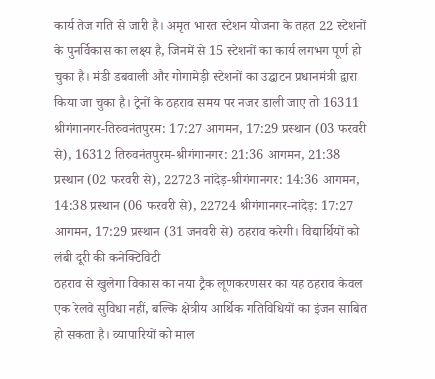कार्य तेज गति से जारी है। अमृत भारत स्टेशन योजना के तहत 22 स्टेशनों के पुनर्विकास का लक्ष्य है, जिनमें से 15 स्टेशनों का कार्य लगभग पूर्ण हो चुका है। मंडी डबवाली और गोगामेड़ी स्टेशनों का उद्घाटन प्रधानमंत्री द्वारा किया जा चुका है। ट्रेनों के ठहराव समय पर नजर डाली जाए तो 16311 श्रीगंगानगर-तिरुवनंतपुरम: 17:27 आगमन, 17:29 प्रस्थान (03 फरवरी से), 16312 तिरुवनंतपुरम-श्रीगंगानगर: 21:36 आगमन, 21:38 प्रस्थान (02 फरवरी से), 22723 नांदेड़-श्रीगंगानगर: 14:36 आगमन, 14:38 प्रस्थान (06 फरवरी से), 22724 श्रीगंगानगर-नांदेड़: 17:27 आगमन, 17:29 प्रस्थान (31 जनवरी से) ठहराव करेगी। विद्यार्थियों को लंबी दूरी की कनेक्टिविटी
ठहराव से खुलेगा विकास का नया ट्रैक लूणकरणसर का यह ठहराव केवल एक रेलवे सुविधा नहीं, बल्कि क्षेत्रीय आर्थिक गतिविधियों का इंजन साबित हो सकता है। व्यापारियों को माल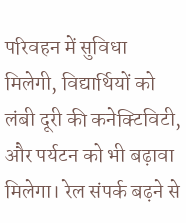परिवहन में सुविधा मिलेगी, विद्यार्थियों को लंबी दूरी की कनेक्टिविटी, और पर्यटन को भी बढ़ावा मिलेगा। रेल संपर्क बढ़ने से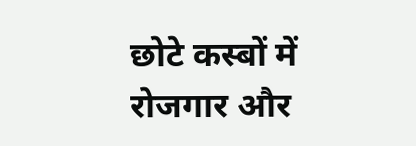छोटे कस्बों में रोजगार और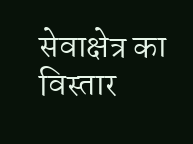सेवाक्षेत्र का विस्तार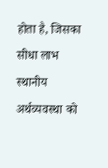होता है, जिसका सीधा लाभ स्थानीय अर्थव्यवस्था को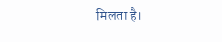मिलता है।